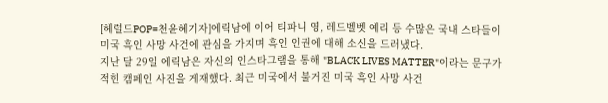[헤럴드POP=천윤혜기자]에릭남에 이어 티파니 영, 레드벨벳 예리 등 수많은 국내 스타들이 미국 흑인 사망 사건에 관심을 가지며 흑인 인권에 대해 소신을 드러냈다.
지난 달 29일 에릭남은 자신의 인스타그램을 통해 "BLACK LIVES MATTER"이라는 문구가 적힌 캠페인 사진을 게재했다. 최근 미국에서 불거진 미국 흑인 사망 사건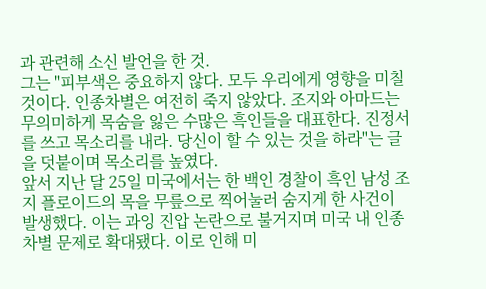과 관련해 소신 발언을 한 것.
그는 "피부색은 중요하지 않다. 모두 우리에게 영향을 미칠 것이다. 인종차별은 여전히 죽지 않았다. 조지와 아마드는 무의미하게 목숨을 잃은 수많은 흑인들을 대표한다. 진정서를 쓰고 목소리를 내라. 당신이 할 수 있는 것을 하라"는 글을 덧붙이며 목소리를 높였다.
앞서 지난 달 25일 미국에서는 한 백인 경찰이 흑인 남성 조지 플로이드의 목을 무릎으로 찍어눌러 숨지게 한 사건이 발생했다. 이는 과잉 진압 논란으로 불거지며 미국 내 인종 차별 문제로 확대됐다. 이로 인해 미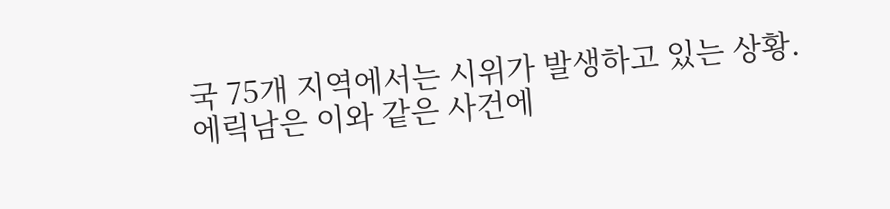국 75개 지역에서는 시위가 발생하고 있는 상황.
에릭남은 이와 같은 사건에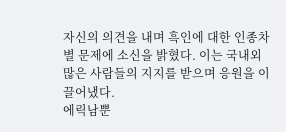자신의 의견을 내며 흑인에 대한 인종차별 문제에 소신을 밝혔다. 이는 국내외 많은 사람들의 지지를 받으며 응원을 이끌어냈다.
에릭남뿐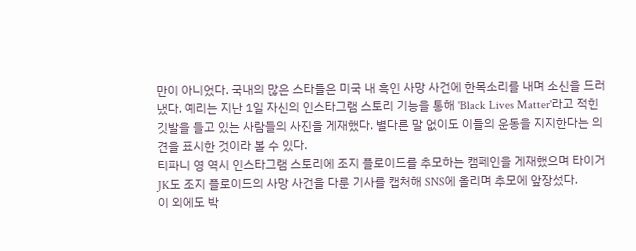만이 아니었다. 국내의 많은 스타들은 미국 내 흑인 사망 사건에 한목소리를 내며 소신을 드러냈다. 예리는 지난 1일 자신의 인스타그램 스토리 기능을 통해 'Black Lives Matter'라고 적힌 깃발을 들고 있는 사람들의 사진을 게재했다. 별다른 말 없이도 이들의 운동을 지지한다는 의견을 표시한 것이라 볼 수 있다.
티파니 영 역시 인스타그램 스토리에 조지 플로이드를 추모하는 캠페인을 게재했으며 타이거JK도 조지 플로이드의 사망 사건을 다룬 기사를 캡처해 SNS에 올리며 추모에 앞장섰다.
이 외에도 박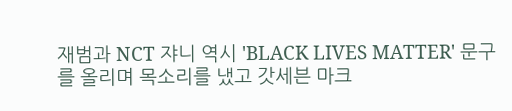재범과 NCT 쟈니 역시 'BLACK LIVES MATTER' 문구를 올리며 목소리를 냈고 갓세븐 마크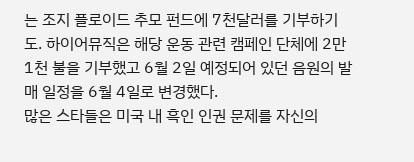는 조지 플로이드 추모 펀드에 7천달러를 기부하기도. 하이어뮤직은 해당 운동 관련 캠페인 단체에 2만 1천 불을 기부했고 6월 2일 예정되어 있던 음원의 발매 일정을 6월 4일로 변경했다.
많은 스타들은 미국 내 흑인 인권 문제를 자신의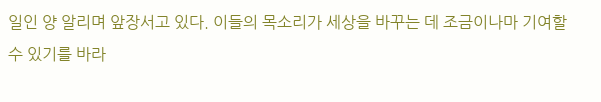일인 양 알리며 앞장서고 있다. 이들의 목소리가 세상을 바꾸는 데 조금이나마 기여할 수 있기를 바라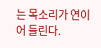는 목소리가 연이어 들린다.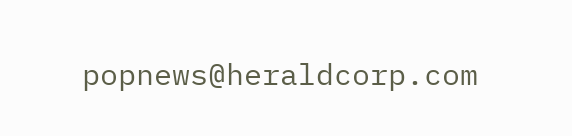popnews@heraldcorp.com